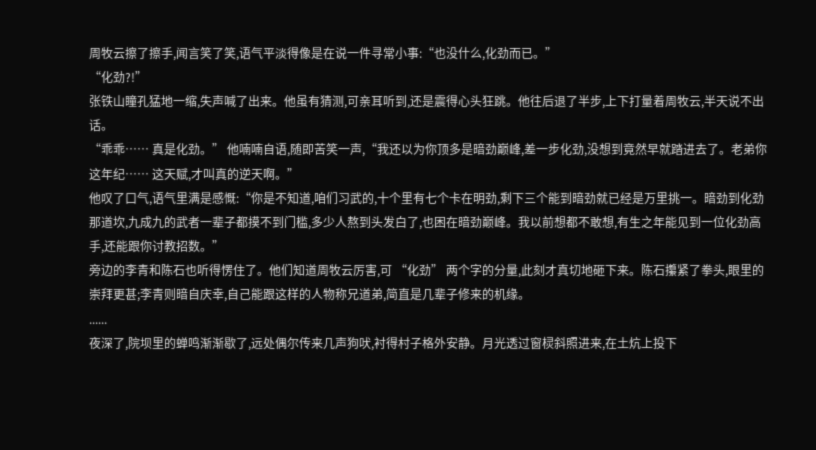周牧云擦了擦手,闻言笑了笑,语气平淡得像是在说一件寻常小事:“也没什么,化劲而已。”
“化劲?!”
张铁山瞳孔猛地一缩,失声喊了出来。他虽有猜测,可亲耳听到,还是震得心头狂跳。他往后退了半步,上下打量着周牧云,半天说不出话。
“乖乖…… 真是化劲。” 他喃喃自语,随即苦笑一声,“我还以为你顶多是暗劲巅峰,差一步化劲,没想到竟然早就踏进去了。老弟你这年纪…… 这天赋,才叫真的逆天啊。”
他叹了口气,语气里满是感慨:“你是不知道,咱们习武的,十个里有七个卡在明劲,剩下三个能到暗劲就已经是万里挑一。暗劲到化劲那道坎,九成九的武者一辈子都摸不到门槛,多少人熬到头发白了,也困在暗劲巅峰。我以前想都不敢想,有生之年能见到一位化劲高手,还能跟你讨教招数。”
旁边的李青和陈石也听得愣住了。他们知道周牧云厉害,可 “化劲” 两个字的分量,此刻才真切地砸下来。陈石攥紧了拳头,眼里的崇拜更甚;李青则暗自庆幸,自己能跟这样的人物称兄道弟,简直是几辈子修来的机缘。
......
夜深了,院坝里的蝉鸣渐渐歇了,远处偶尔传来几声狗吠,衬得村子格外安静。月光透过窗棂斜照进来,在土炕上投下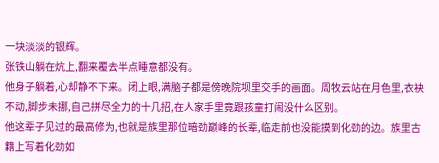一块淡淡的银辉。
张铁山躺在炕上,翻来覆去半点睡意都没有。
他身子躺着,心却静不下来。闭上眼,满脑子都是傍晚院坝里交手的画面。周牧云站在月色里,衣袂不动,脚步未挪,自己拼尽全力的十几招,在人家手里竟跟孩童打闹没什么区别。
他这辈子见过的最高修为,也就是族里那位暗劲巅峰的长辈,临走前也没能摸到化劲的边。族里古籍上写着化劲如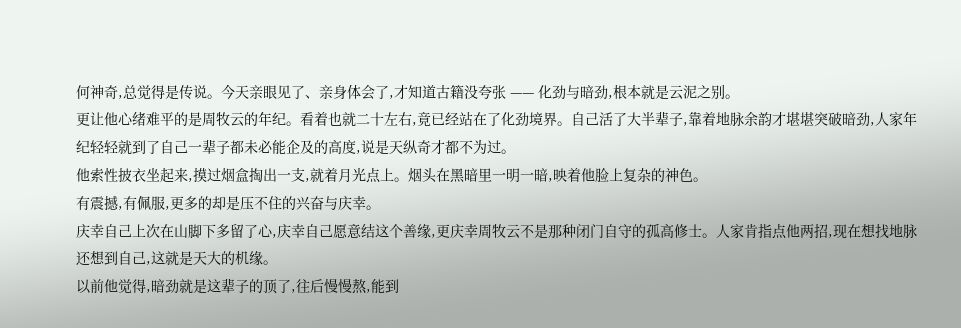何神奇,总觉得是传说。今天亲眼见了、亲身体会了,才知道古籍没夸张 —— 化劲与暗劲,根本就是云泥之别。
更让他心绪难平的是周牧云的年纪。看着也就二十左右,竟已经站在了化劲境界。自己活了大半辈子,靠着地脉余韵才堪堪突破暗劲,人家年纪轻轻就到了自己一辈子都未必能企及的高度,说是天纵奇才都不为过。
他索性披衣坐起来,摸过烟盒掏出一支,就着月光点上。烟头在黑暗里一明一暗,映着他脸上复杂的神色。
有震撼,有佩服,更多的却是压不住的兴奋与庆幸。
庆幸自己上次在山脚下多留了心,庆幸自己愿意结这个善缘,更庆幸周牧云不是那种闭门自守的孤高修士。人家肯指点他两招,现在想找地脉还想到自己,这就是天大的机缘。
以前他觉得,暗劲就是这辈子的顶了,往后慢慢熬,能到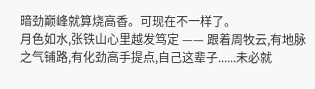暗劲巅峰就算烧高香。可现在不一样了。
月色如水,张铁山心里越发笃定 —— 跟着周牧云,有地脉之气铺路,有化劲高手提点,自己这辈子......未必就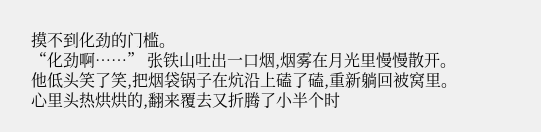摸不到化劲的门槛。
“化劲啊……” 张铁山吐出一口烟,烟雾在月光里慢慢散开。
他低头笑了笑,把烟袋锅子在炕沿上磕了磕,重新躺回被窝里。
心里头热烘烘的,翻来覆去又折腾了小半个时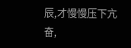辰,才慢慢压下亢奋,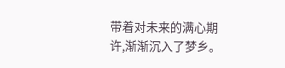带着对未来的满心期许,渐渐沉入了梦乡。